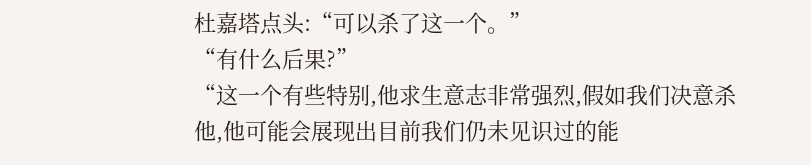杜嘉塔点头:“可以杀了这一个。”
“有什么后果?”
“这一个有些特别,他求生意志非常强烈,假如我们决意杀他,他可能会展现出目前我们仍未见识过的能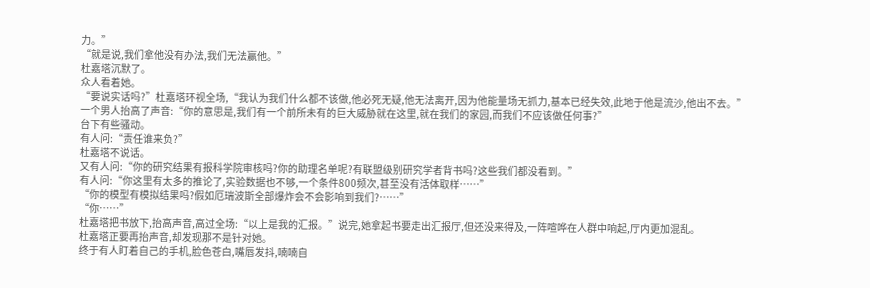力。”
“就是说,我们拿他没有办法,我们无法赢他。”
杜嘉塔沉默了。
众人看着她。
“要说实话吗?”杜嘉塔环视全场,“我认为我们什么都不该做,他必死无疑,他无法离开,因为他能量场无抓力,基本已经失效,此地于他是流沙,他出不去。”
一个男人抬高了声音:“你的意思是,我们有一个前所未有的巨大威胁就在这里,就在我们的家园,而我们不应该做任何事?”
台下有些骚动。
有人问:“责任谁来负?”
杜嘉塔不说话。
又有人问:“你的研究结果有报科学院审核吗?你的助理名单呢?有联盟级别研究学者背书吗?这些我们都没看到。”
有人问:“你这里有太多的推论了,实验数据也不够,一个条件800频次,甚至没有活体取样……”
“你的模型有模拟结果吗?假如厄瑞波斯全部爆炸会不会影响到我们?……”
“你……”
杜嘉塔把书放下,抬高声音,高过全场:“以上是我的汇报。”说完,她拿起书要走出汇报厅,但还没来得及,一阵喧哗在人群中响起,厅内更加混乱。
杜嘉塔正要再抬声音,却发现那不是针对她。
终于有人盯着自己的手机,脸色苍白,嘴唇发抖,喃喃自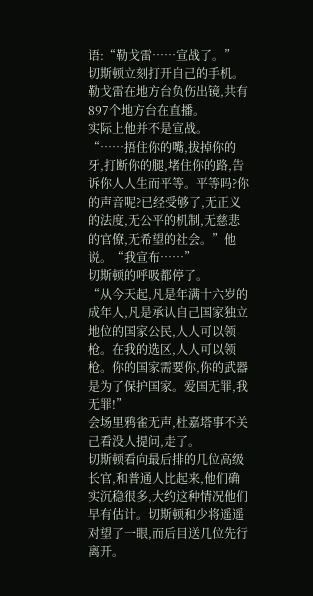语:“勒戈雷……宣战了。”
切斯顿立刻打开自己的手机。
勒戈雷在地方台负伤出镜,共有897个地方台在直播。
实际上他并不是宣战。
“……捂住你的嘴,拔掉你的牙,打断你的腿,堵住你的路,告诉你人人生而平等。平等吗?你的声音呢?已经受够了,无正义的法度,无公平的机制,无慈悲的官僚,无希望的社会。”他说。“我宣布……”
切斯顿的呼吸都停了。
“从今天起,凡是年满十六岁的成年人,凡是承认自己国家独立地位的国家公民,人人可以领枪。在我的选区,人人可以领枪。你的国家需要你,你的武器是为了保护国家。爱国无罪,我无罪!”
会场里鸦雀无声,杜嘉塔事不关己看没人提问,走了。
切斯顿看向最后排的几位高级长官,和普通人比起来,他们确实沉稳很多,大约这种情况他们早有估计。切斯顿和少将遥遥对望了一眼,而后目送几位先行离开。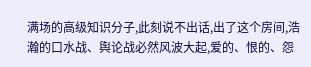满场的高级知识分子,此刻说不出话,出了这个房间,浩瀚的口水战、舆论战必然风波大起,爱的、恨的、怨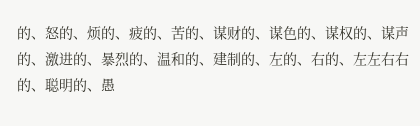的、怒的、烦的、疲的、苦的、谋财的、谋色的、谋权的、谋声的、激进的、暴烈的、温和的、建制的、左的、右的、左左右右的、聪明的、愚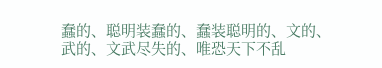蠢的、聪明装蠢的、蠢装聪明的、文的、武的、文武尽失的、唯恐天下不乱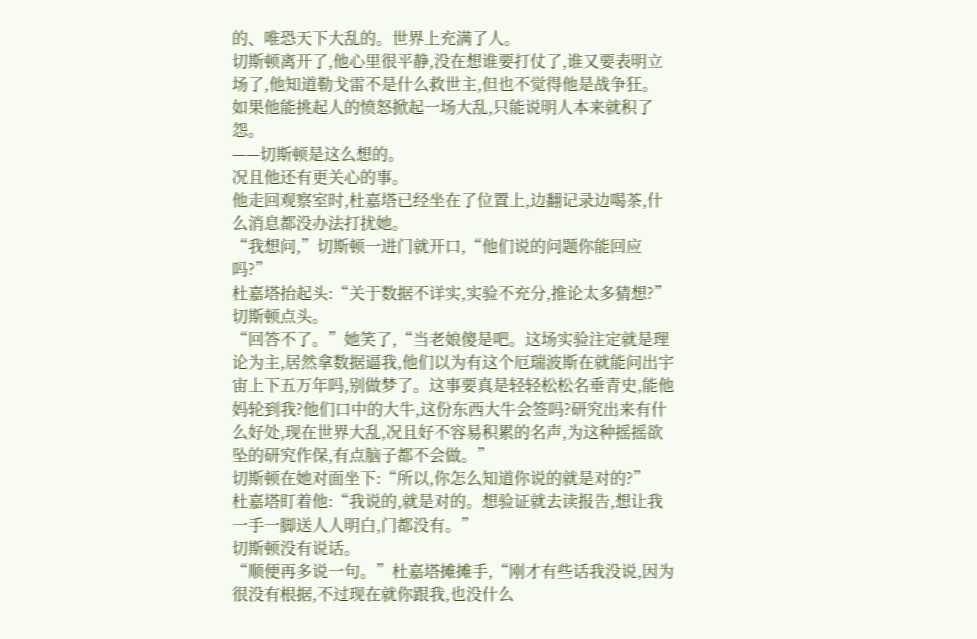的、唯恐天下大乱的。世界上充满了人。
切斯顿离开了,他心里很平静,没在想谁要打仗了,谁又要表明立场了,他知道勒戈雷不是什么救世主,但也不觉得他是战争狂。
如果他能挑起人的愤怒掀起一场大乱,只能说明人本来就积了怨。
——切斯顿是这么想的。
况且他还有更关心的事。
他走回观察室时,杜嘉塔已经坐在了位置上,边翻记录边喝茶,什么消息都没办法打扰她。
“我想问,”切斯顿一进门就开口,“他们说的问题你能回应吗?”
杜嘉塔抬起头:“关于数据不详实,实验不充分,推论太多猜想?”
切斯顿点头。
“回答不了。”她笑了,“当老娘傻是吧。这场实验注定就是理论为主,居然拿数据逼我,他们以为有这个厄瑞波斯在就能问出宇宙上下五万年吗,别做梦了。这事要真是轻轻松松名垂青史,能他妈轮到我?他们口中的大牛,这份东西大牛会签吗?研究出来有什么好处,现在世界大乱,况且好不容易积累的名声,为这种摇摇欲坠的研究作保,有点脑子都不会做。”
切斯顿在她对面坐下:“所以,你怎么知道你说的就是对的?”
杜嘉塔盯着他:“我说的,就是对的。想验证就去读报告,想让我一手一脚送人人明白,门都没有。”
切斯顿没有说话。
“顺便再多说一句。”杜嘉塔摊摊手,“刚才有些话我没说,因为很没有根据,不过现在就你跟我,也没什么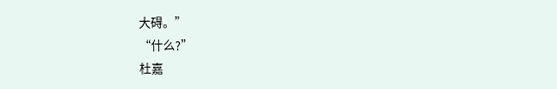大碍。”
“什么?”
杜嘉